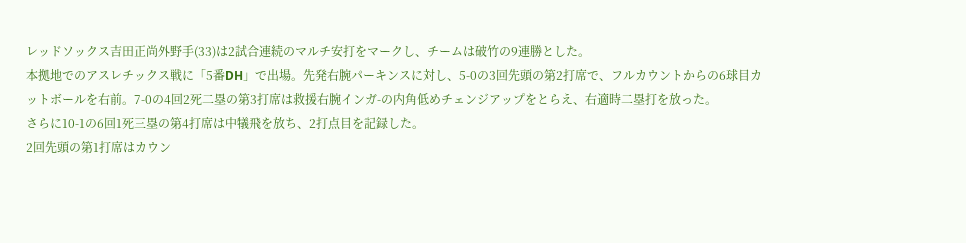レッドソックス吉田正尚外野手(33)は2試合連続のマルチ安打をマークし、チームは破竹の9連勝とした。
本拠地でのアスレチックス戦に「5番DH」で出場。先発右腕パーキンスに対し、5-0の3回先頭の第2打席で、フルカウントからの6球目カットボールを右前。7-0の4回2死二塁の第3打席は救援右腕インガ-の内角低めチェンジアップをとらえ、右適時二塁打を放った。
さらに10-1の6回1死三塁の第4打席は中犠飛を放ち、2打点目を記録した。
2回先頭の第1打席はカウン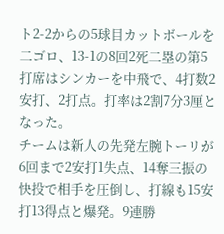ト2-2からの5球目カットボールを二ゴロ、13-1の8回2死二塁の第5打席はシンカーを中飛で、4打数2安打、2打点。打率は2割7分3厘となった。
チームは新人の先発左腕トーリが6回まで2安打1失点、14奪三振の快投で相手を圧倒し、打線も15安打13得点と爆発。9連勝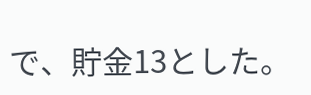で、貯金13とした。